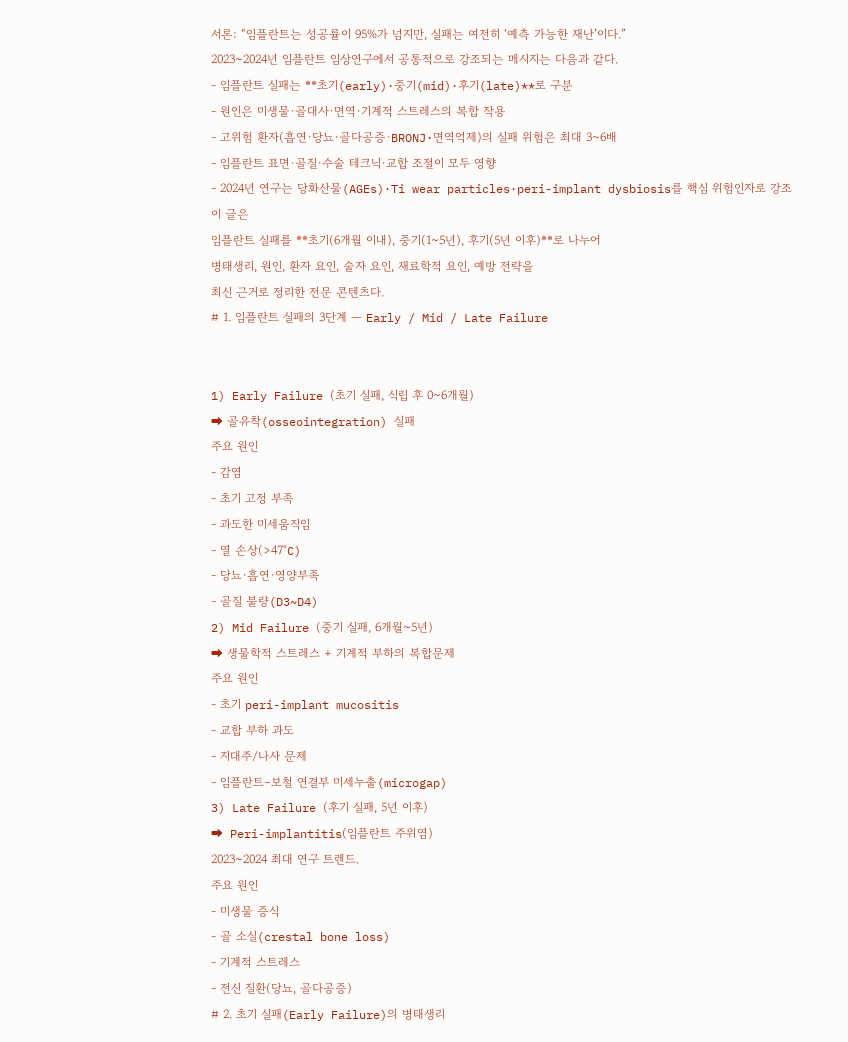서론: “임플란트는 성공률이 95%가 넘지만, 실패는 여전히 ‘예측 가능한 재난’이다.”
2023~2024년 임플란트 임상연구에서 공통적으로 강조되는 메시지는 다음과 같다.
- 임플란트 실패는 **초기(early)·중기(mid)·후기(late)**로 구분
- 원인은 미생물·골대사·면역·기계적 스트레스의 복합 작용
- 고위험 환자(흡연·당뇨·골다공증·BRONJ·면역억제)의 실패 위험은 최대 3~6배
- 임플란트 표면·골질·수술 테크닉·교합 조절이 모두 영향
- 2024년 연구는 당화산물(AGEs)·Ti wear particles·peri-implant dysbiosis를 핵심 위험인자로 강조
이 글은
임플란트 실패를 **초기(6개월 이내), 중기(1~5년), 후기(5년 이후)**로 나누어
병태생리, 원인, 환자 요인, 술자 요인, 재료학적 요인, 예방 전략을
최신 근거로 정리한 전문 콘텐츠다.
# 1. 임플란트 실패의 3단계 — Early / Mid / Late Failure


1) Early Failure (초기 실패, 식립 후 0~6개월)
➡ 골유착(osseointegration) 실패
주요 원인
- 감염
- 초기 고정 부족
- 과도한 미세움직임
- 열 손상(>47°C)
- 당뇨·흡연·영양부족
- 골질 불량(D3~D4)
2) Mid Failure (중기 실패, 6개월~5년)
➡ 생물학적 스트레스 + 기계적 부하의 복합문제
주요 원인
- 초기 peri-implant mucositis
- 교합 부하 과도
- 지대주/나사 문제
- 임플란트–보철 연결부 미세누출(microgap)
3) Late Failure (후기 실패, 5년 이후)
➡ Peri-implantitis(임플란트 주위염)
2023~2024 최대 연구 트렌드.
주요 원인
- 미생물 증식
- 골 소실(crestal bone loss)
- 기계적 스트레스
- 전신 질환(당뇨, 골다공증)
# 2. 초기 실패(Early Failure)의 병태생리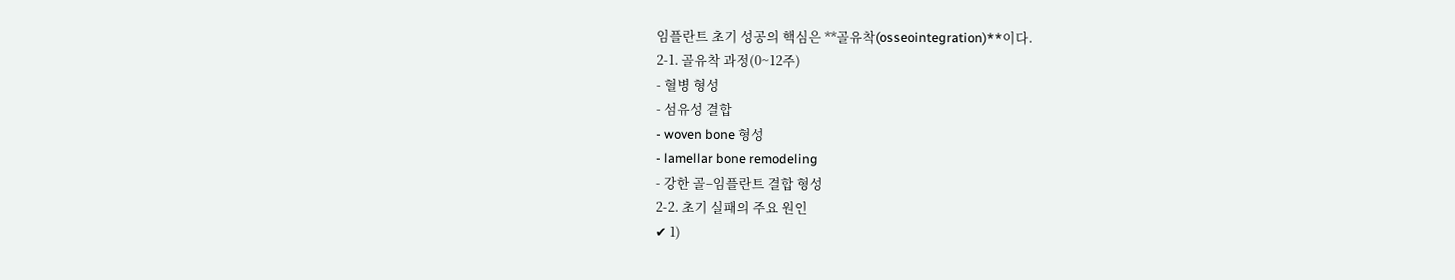임플란트 초기 성공의 핵심은 **골유착(osseointegration)**이다.
2-1. 골유착 과정(0~12주)
- 혈병 형성
- 섬유성 결합
- woven bone 형성
- lamellar bone remodeling
- 강한 골–임플란트 결합 형성
2-2. 초기 실패의 주요 원인
✔ 1)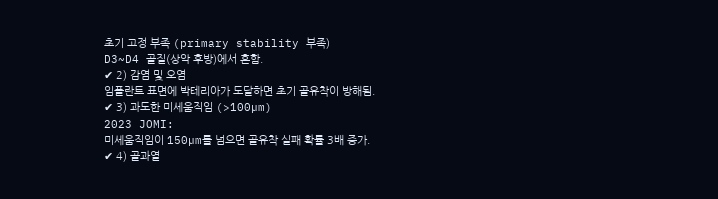초기 고정 부족 (primary stability 부족)
D3~D4 골질(상악 후방)에서 흔함.
✔ 2) 감염 및 오염
임플란트 표면에 박테리아가 도달하면 초기 골유착이 방해됨.
✔ 3) 과도한 미세움직임 (>100µm)
2023 JOMI:
미세움직임이 150µm를 넘으면 골유착 실패 확률 3배 증가.
✔ 4) 골과열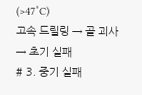(>47˚C)
고속 드릴링 → 골 괴사
→ 초기 실패
# 3. 중기 실패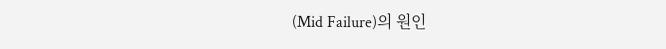(Mid Failure)의 원인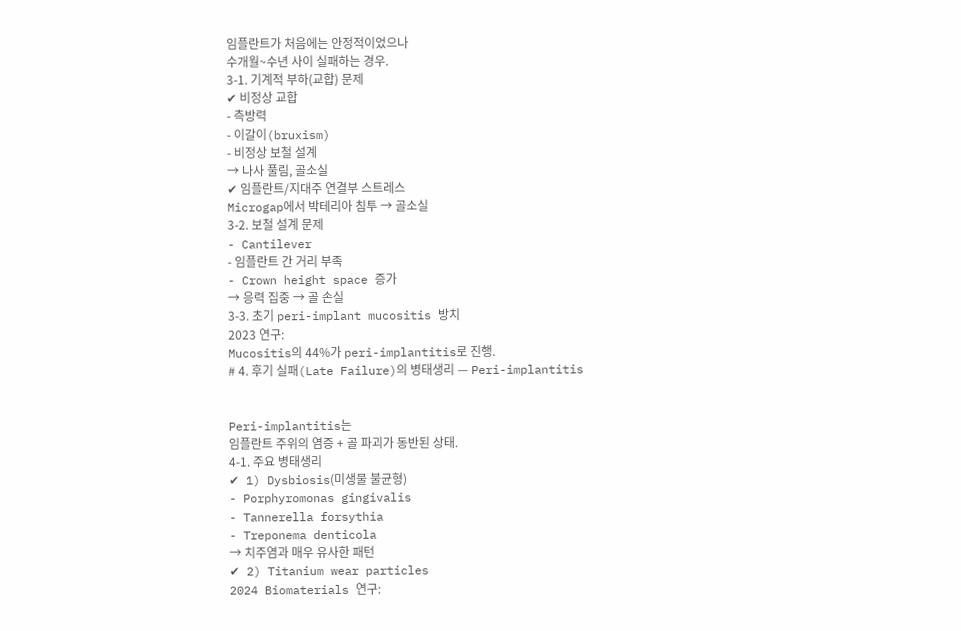임플란트가 처음에는 안정적이었으나
수개월~수년 사이 실패하는 경우.
3-1. 기계적 부하(교합) 문제
✔ 비정상 교합
- 측방력
- 이갈이(bruxism)
- 비정상 보철 설계
→ 나사 풀림, 골소실
✔ 임플란트/지대주 연결부 스트레스
Microgap에서 박테리아 침투 → 골소실
3-2. 보철 설계 문제
- Cantilever
- 임플란트 간 거리 부족
- Crown height space 증가
→ 응력 집중 → 골 손실
3-3. 초기 peri-implant mucositis 방치
2023 연구:
Mucositis의 44%가 peri-implantitis로 진행.
# 4. 후기 실패(Late Failure)의 병태생리 — Peri-implantitis


Peri-implantitis는
임플란트 주위의 염증 + 골 파괴가 동반된 상태.
4-1. 주요 병태생리
✔ 1) Dysbiosis(미생물 불균형)
- Porphyromonas gingivalis
- Tannerella forsythia
- Treponema denticola
→ 치주염과 매우 유사한 패턴
✔ 2) Titanium wear particles
2024 Biomaterials 연구: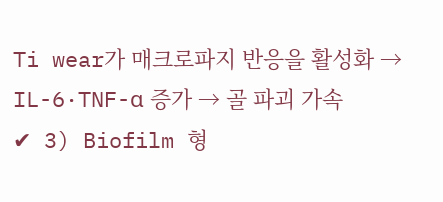Ti wear가 매크로파지 반응을 활성화 →
IL-6·TNF-α 증가 → 골 파괴 가속
✔ 3) Biofilm 형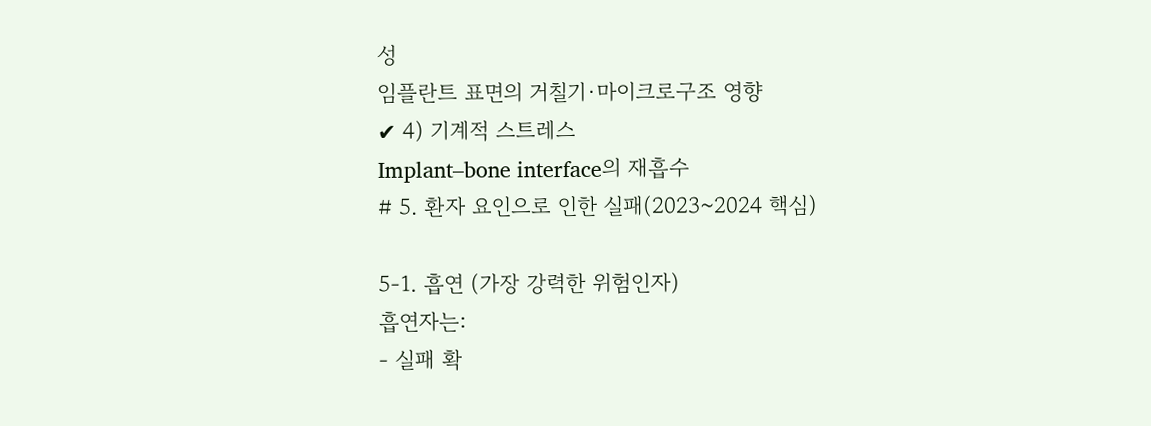성
임플란트 표면의 거칠기·마이크로구조 영향
✔ 4) 기계적 스트레스
Implant–bone interface의 재흡수
# 5. 환자 요인으로 인한 실패(2023~2024 핵심)

5-1. 흡연 (가장 강력한 위험인자)
흡연자는:
- 실패 확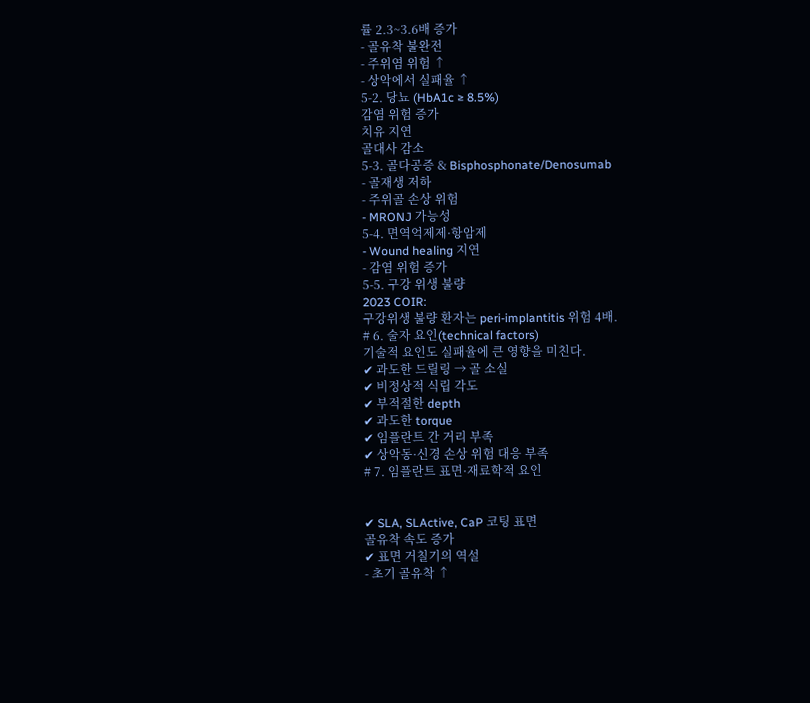률 2.3~3.6배 증가
- 골유착 불완전
- 주위염 위험 ↑
- 상악에서 실패율 ↑
5-2. 당뇨 (HbA1c ≥ 8.5%)
감염 위험 증가
치유 지연
골대사 감소
5-3. 골다공증 & Bisphosphonate/Denosumab
- 골재생 저하
- 주위골 손상 위험
- MRONJ 가능성
5-4. 면역억제제·항암제
- Wound healing 지연
- 감염 위험 증가
5-5. 구강 위생 불량
2023 COIR:
구강위생 불량 환자는 peri-implantitis 위험 4배.
# 6. 술자 요인(technical factors)
기술적 요인도 실패율에 큰 영향을 미친다.
✔ 과도한 드릴링 → 골 소실
✔ 비정상적 식립 각도
✔ 부적절한 depth
✔ 과도한 torque
✔ 임플란트 간 거리 부족
✔ 상악동·신경 손상 위험 대응 부족
# 7. 임플란트 표면·재료학적 요인


✔ SLA, SLActive, CaP 코팅 표면
골유착 속도 증가
✔ 표면 거칠기의 역설
- 초기 골유착 ↑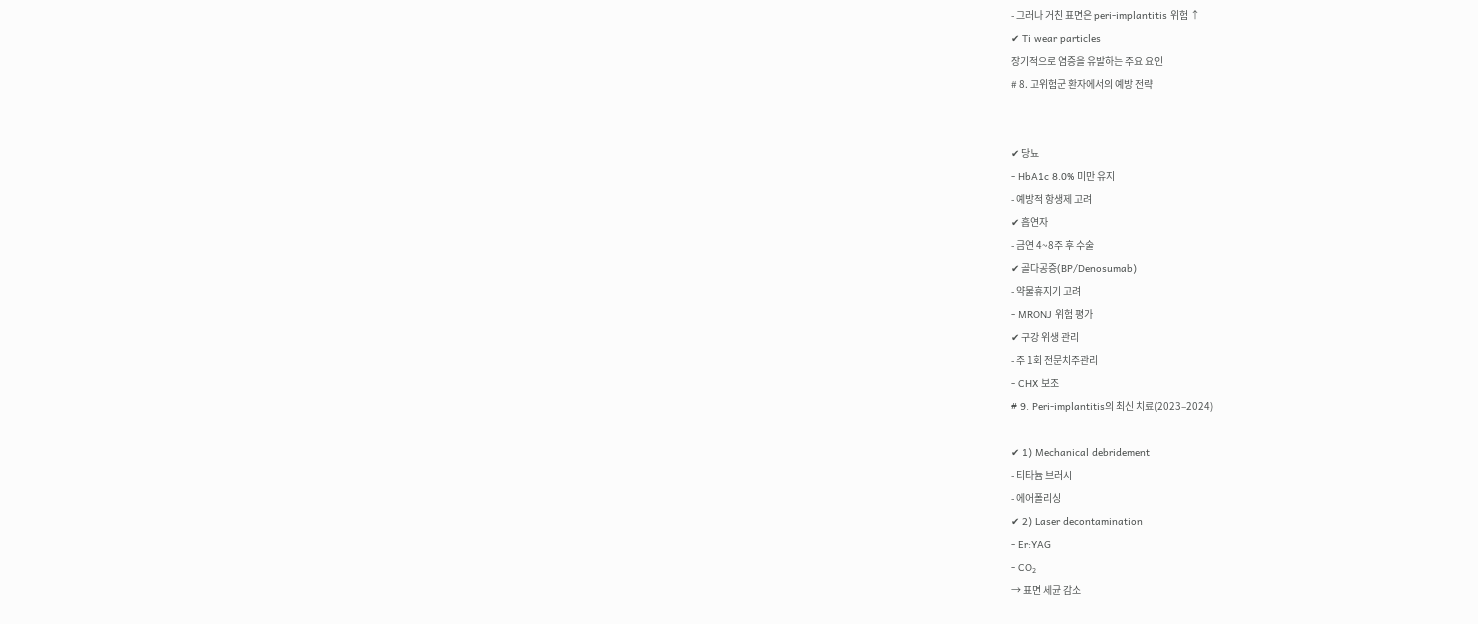- 그러나 거친 표면은 peri-implantitis 위험 ↑
✔ Ti wear particles
장기적으로 염증을 유발하는 주요 요인
# 8. 고위험군 환자에서의 예방 전략


✔ 당뇨
- HbA1c 8.0% 미만 유지
- 예방적 항생제 고려
✔ 흡연자
- 금연 4~8주 후 수술
✔ 골다공증(BP/Denosumab)
- 약물휴지기 고려
- MRONJ 위험 평가
✔ 구강 위생 관리
- 주 1회 전문치주관리
- CHX 보조
# 9. Peri-implantitis의 최신 치료(2023–2024)

✔ 1) Mechanical debridement
- 티타늄 브러시
- 에어폴리싱
✔ 2) Laser decontamination
- Er:YAG
- CO₂
→ 표면 세균 감소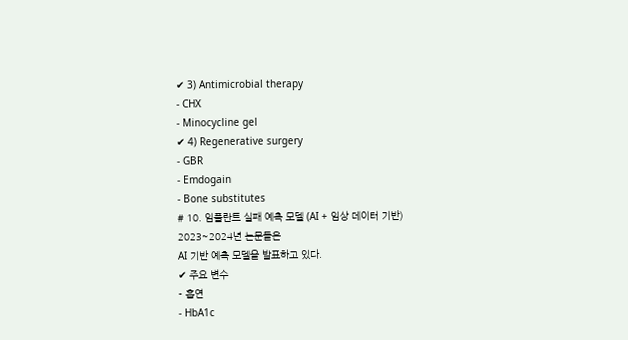✔ 3) Antimicrobial therapy
- CHX
- Minocycline gel
✔ 4) Regenerative surgery
- GBR
- Emdogain
- Bone substitutes
# 10. 임플란트 실패 예측 모델 (AI + 임상 데이터 기반)
2023~2024년 논문들은
AI 기반 예측 모델을 발표하고 있다.
✔ 주요 변수
- 흡연
- HbA1c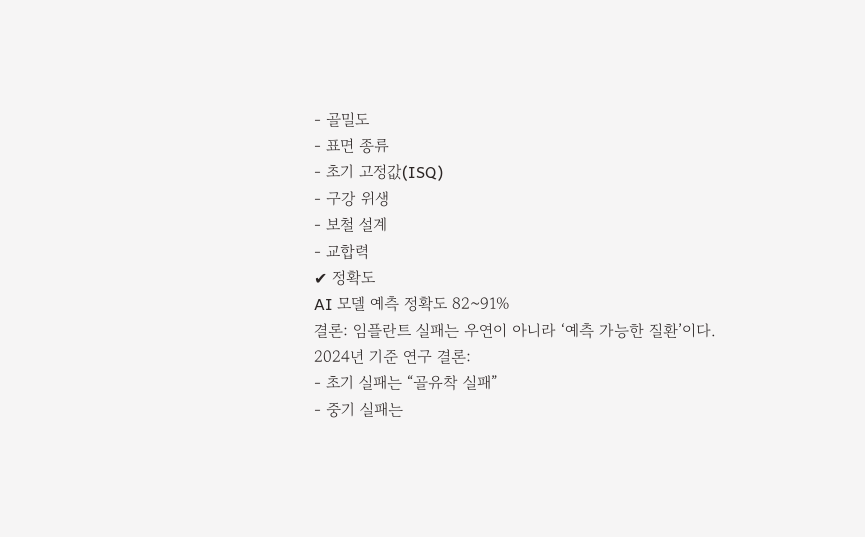- 골밀도
- 표면 종류
- 초기 고정값(ISQ)
- 구강 위생
- 보철 설계
- 교합력
✔ 정확도
AI 모델 예측 정확도 82~91%
결론: 임플란트 실패는 우연이 아니라 ‘예측 가능한 질환’이다.
2024년 기준 연구 결론:
- 초기 실패는 “골유착 실패”
- 중기 실패는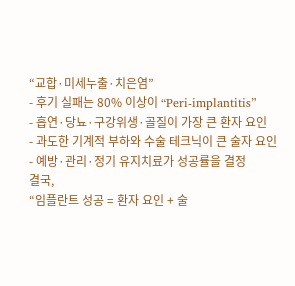“교합·미세누출·치은염”
- 후기 실패는 80% 이상이 “Peri-implantitis”
- 흡연·당뇨·구강위생·골질이 가장 큰 환자 요인
- 과도한 기계적 부하와 수술 테크닉이 큰 술자 요인
- 예방·관리·정기 유지치료가 성공률을 결정
결국,
“임플란트 성공 = 환자 요인 + 술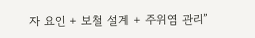자 요인 + 보철 설계 + 주위염 관리”